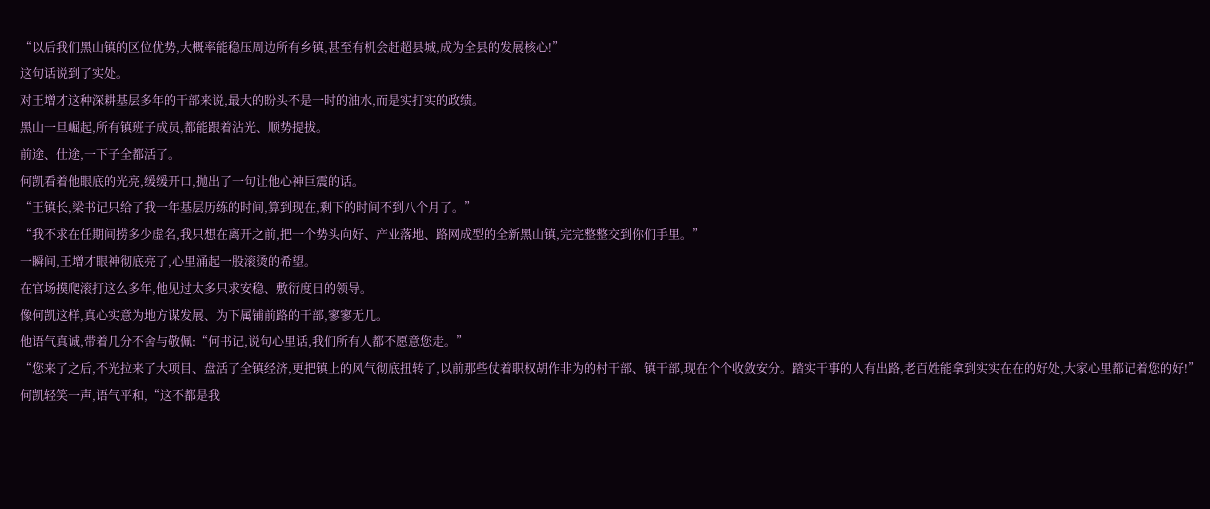“以后我们黑山镇的区位优势,大概率能稳压周边所有乡镇,甚至有机会赶超县城,成为全县的发展核心!”
这句话说到了实处。
对王增才这种深耕基层多年的干部来说,最大的盼头不是一时的油水,而是实打实的政绩。
黑山一旦崛起,所有镇班子成员,都能跟着沾光、顺势提拔。
前途、仕途,一下子全都活了。
何凯看着他眼底的光亮,缓缓开口,抛出了一句让他心神巨震的话。
“王镇长,梁书记只给了我一年基层历练的时间,算到现在,剩下的时间不到八个月了。”
“我不求在任期间捞多少虚名,我只想在离开之前,把一个势头向好、产业落地、路网成型的全新黑山镇,完完整整交到你们手里。”
一瞬间,王增才眼神彻底亮了,心里涌起一股滚烫的希望。
在官场摸爬滚打这么多年,他见过太多只求安稳、敷衍度日的领导。
像何凯这样,真心实意为地方谋发展、为下属铺前路的干部,寥寥无几。
他语气真诚,带着几分不舍与敬佩:“何书记,说句心里话,我们所有人都不愿意您走。”
“您来了之后,不光拉来了大项目、盘活了全镇经济,更把镇上的风气彻底扭转了,以前那些仗着职权胡作非为的村干部、镇干部,现在个个收敛安分。踏实干事的人有出路,老百姓能拿到实实在在的好处,大家心里都记着您的好!”
何凯轻笑一声,语气平和,“这不都是我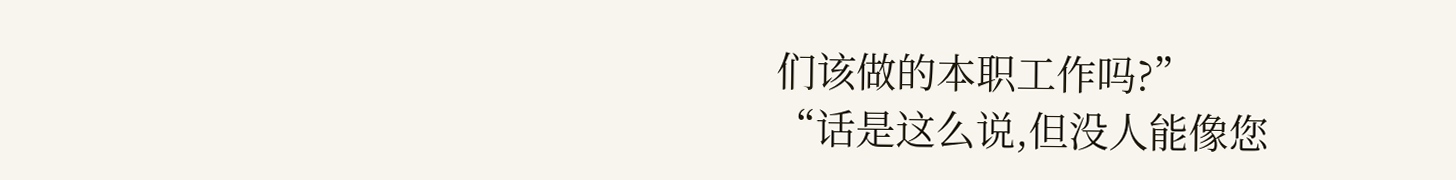们该做的本职工作吗?”
“话是这么说,但没人能像您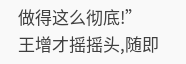做得这么彻底!”
王增才摇摇头,随即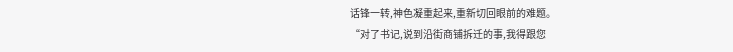话锋一转,神色凝重起来,重新切回眼前的难题。
“对了书记,说到沿街商铺拆迁的事,我得跟您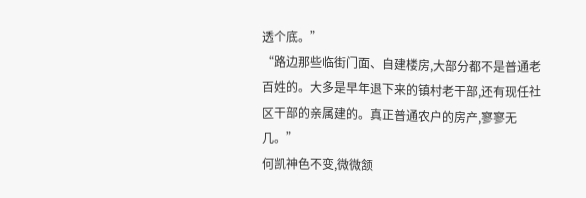透个底。”
“路边那些临街门面、自建楼房,大部分都不是普通老百姓的。大多是早年退下来的镇村老干部,还有现任社区干部的亲属建的。真正普通农户的房产,寥寥无几。”
何凯神色不变,微微颔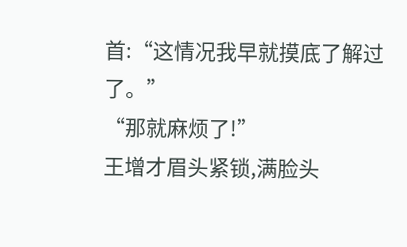首:“这情况我早就摸底了解过了。”
“那就麻烦了!”
王增才眉头紧锁,满脸头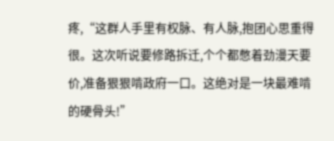疼,“这群人手里有权脉、有人脉,抱团心思重得很。这次听说要修路拆迁,个个都憋着劲漫天要价,准备狠狠啃政府一口。这绝对是一块最难啃的硬骨头!”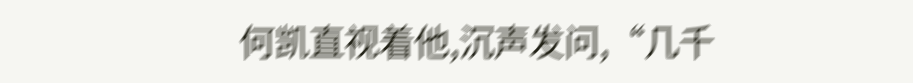何凯直视着他,沉声发问,“几千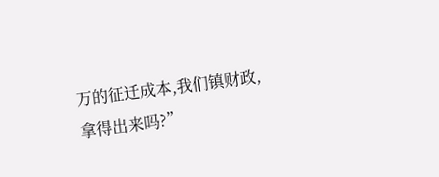万的征迁成本,我们镇财政,拿得出来吗?”